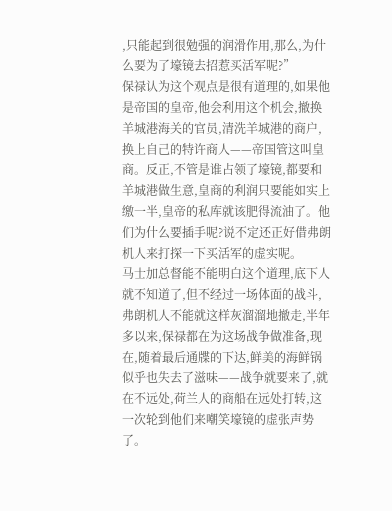,只能起到很勉强的润滑作用,那么,为什么要为了壕镜去招惹买活军呢?”
保禄认为这个观点是很有道理的,如果他是帝国的皇帝,他会利用这个机会,撤换羊城港海关的官员,清洗羊城港的商户,换上自己的特许商人——帝国管这叫皇商。反正,不管是谁占领了壕镜,都要和羊城港做生意,皇商的利润只要能如实上缴一半,皇帝的私库就该肥得流油了。他们为什么要插手呢?说不定还正好借弗朗机人来打探一下买活军的虚实呢。
马士加总督能不能明白这个道理,底下人就不知道了,但不经过一场体面的战斗,弗朗机人不能就这样灰溜溜地撤走,半年多以来,保禄都在为这场战争做准备,现在,随着最后通牒的下达,鲜美的海鲜锅似乎也失去了滋味——战争就要来了,就在不远处,荷兰人的商船在远处打转,这一次轮到他们来嘲笑壕镜的虚张声势了。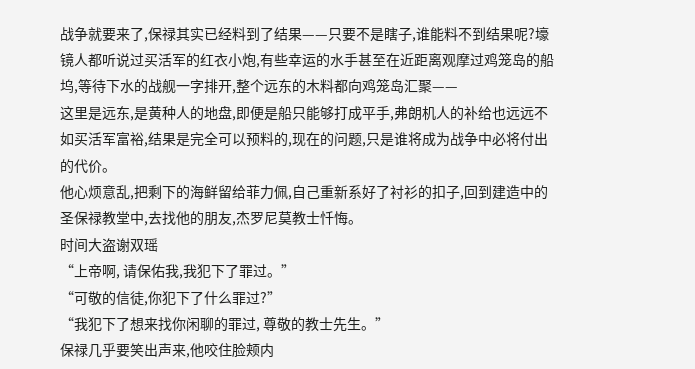战争就要来了,保禄其实已经料到了结果——只要不是瞎子,谁能料不到结果呢?壕镜人都听说过买活军的红衣小炮,有些幸运的水手甚至在近距离观摩过鸡笼岛的船坞,等待下水的战舰一字排开,整个远东的木料都向鸡笼岛汇聚——
这里是远东,是黄种人的地盘,即便是船只能够打成平手,弗朗机人的补给也远远不如买活军富裕,结果是完全可以预料的,现在的问题,只是谁将成为战争中必将付出的代价。
他心烦意乱,把剩下的海鲜留给菲力佩,自己重新系好了衬衫的扣子,回到建造中的圣保禄教堂中,去找他的朋友,杰罗尼莫教士忏悔。
时间大盗谢双瑶
“上帝啊, 请保佑我,我犯下了罪过。”
“可敬的信徒,你犯下了什么罪过?”
“我犯下了想来找你闲聊的罪过, 尊敬的教士先生。”
保禄几乎要笑出声来,他咬住脸颊内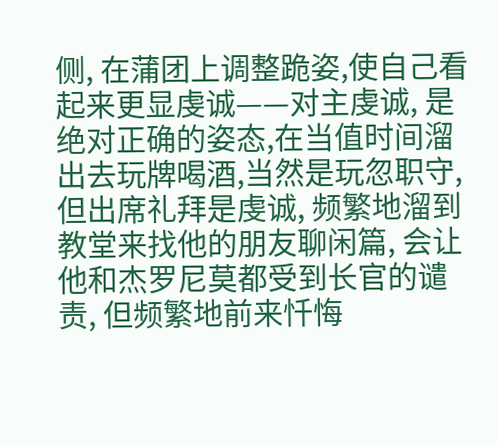侧, 在蒲团上调整跪姿,使自己看起来更显虔诚——对主虔诚, 是绝对正确的姿态,在当值时间溜出去玩牌喝酒,当然是玩忽职守, 但出席礼拜是虔诚, 频繁地溜到教堂来找他的朋友聊闲篇, 会让他和杰罗尼莫都受到长官的谴责, 但频繁地前来忏悔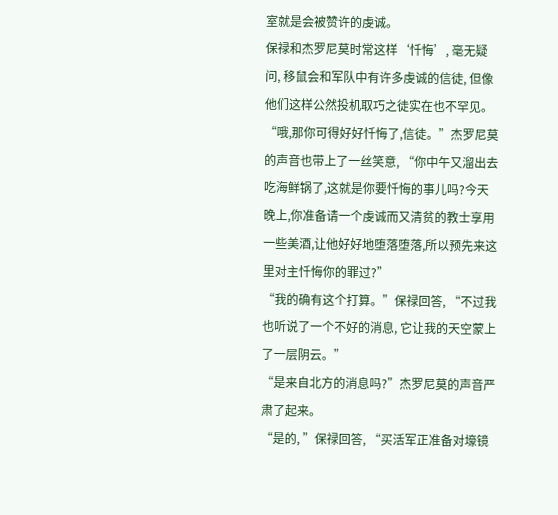室就是会被赞许的虔诚。
保禄和杰罗尼莫时常这样‘忏悔’, 毫无疑问, 移鼠会和军队中有许多虔诚的信徒, 但像他们这样公然投机取巧之徒实在也不罕见。
“哦,那你可得好好忏悔了,信徒。”杰罗尼莫的声音也带上了一丝笑意, “你中午又溜出去吃海鲜锅了,这就是你要忏悔的事儿吗?今天晚上,你准备请一个虔诚而又清贫的教士享用一些美酒,让他好好地堕落堕落,所以预先来这里对主忏悔你的罪过?”
“我的确有这个打算。”保禄回答, “不过我也听说了一个不好的消息, 它让我的天空蒙上了一层阴云。”
“是来自北方的消息吗?”杰罗尼莫的声音严肃了起来。
“是的, ”保禄回答, “买活军正准备对壕镜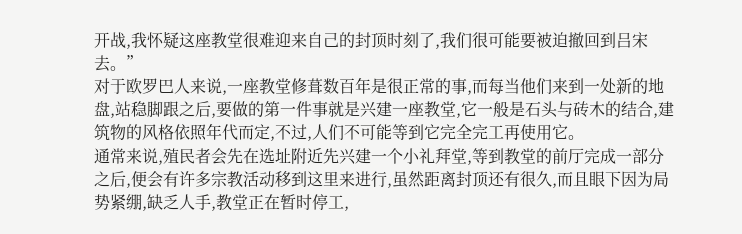开战,我怀疑这座教堂很难迎来自己的封顶时刻了,我们很可能要被迫撤回到吕宋去。”
对于欧罗巴人来说,一座教堂修葺数百年是很正常的事,而每当他们来到一处新的地盘,站稳脚跟之后,要做的第一件事就是兴建一座教堂,它一般是石头与砖木的结合,建筑物的风格依照年代而定,不过,人们不可能等到它完全完工再使用它。
通常来说,殖民者会先在选址附近先兴建一个小礼拜堂,等到教堂的前厅完成一部分之后,便会有许多宗教活动移到这里来进行,虽然距离封顶还有很久,而且眼下因为局势紧绷,缺乏人手,教堂正在暂时停工,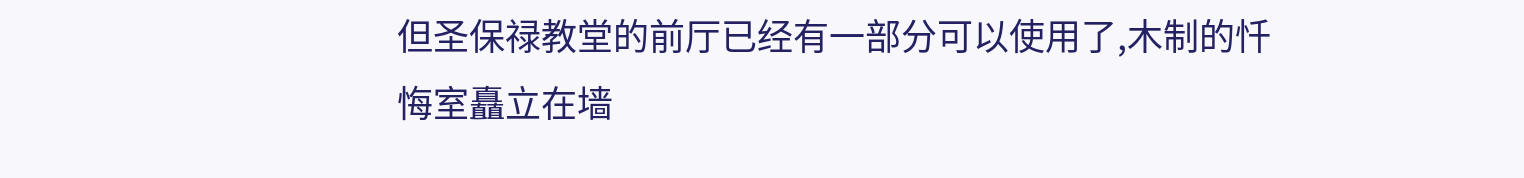但圣保禄教堂的前厅已经有一部分可以使用了,木制的忏悔室矗立在墙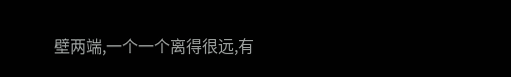壁两端,一个一个离得很远,有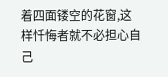着四面镂空的花窗,这样忏悔者就不必担心自己